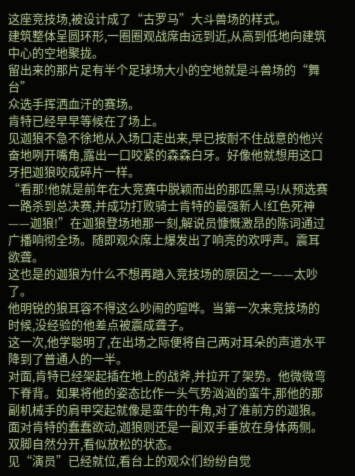这座竞技场,被设计成了“古罗马”大斗兽场的样式。
建筑整体呈圆环形,一圈圈观战席由远到近,从高到低地向建筑中心的空地聚拢。
留出来的那片足有半个足球场大小的空地就是斗兽场的“舞台”
众选手挥洒血汗的赛场。
肯特已经早早等候在了场上。
见迦狼不急不徐地从入场口走出来,早已按耐不住战意的他兴奋地咧开嘴角,露出一口咬紧的森森白牙。好像他就想用这口牙把迦狼咬成碎片一样。
“看那!他就是前年在大竞赛中脱颖而出的那匹黑马!从预选赛一路杀到总决赛,并成功打败骑士肯特的最强新人!红色死神——迦狼!”在迦狼登场地那一刻,解说员慷慨激昂的陈词通过广播响彻全场。随即观众席上爆发出了响亮的欢呼声。震耳欲聋。
这也是的迦狼为什么不想再踏入竞技场的原因之一——太吵了。
他明锐的狼耳容不得这么吵闹的喧哗。当第一次来竞技场的时候,没经验的他差点被震成聋子。
这一次,他学聪明了,在出场之际便将自己两对耳朵的声道水平降到了普通人的一半。
对面,肯特已经架起插在地上的战斧,并拉开了架势。他微微弯下脊背。如果将他的姿态比作一头气势汹汹的蛮牛,那他的那副机械手的肩甲突起就像是蛮牛的牛角,对了准前方的迦狼。
面对肯特的蠢蠢欲动,迦狼则还是一副双手垂放在身体两侧。双脚自然分开,看似放松的状态。
见“演员”已经就位,看台上的观众们纷纷自觉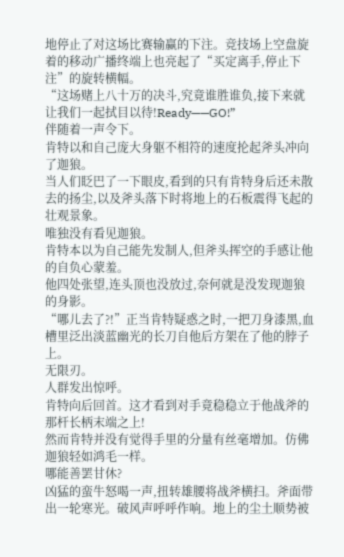地停止了对这场比赛输赢的下注。竞技场上空盘旋着的移动广播终端上也亮起了“买定离手,停止下注”的旋转横幅。
“这场赌上八十万的决斗,究竟谁胜谁负,接下来就让我们一起拭目以待!Ready——GO!”
伴随着一声令下。
肯特以和自己庞大身躯不相符的速度抡起斧头冲向了迦狼。
当人们眨巴了一下眼皮,看到的只有肯特身后还未散去的扬尘,以及斧头落下时将地上的石板震得飞起的壮观景象。
唯独没有看见迦狼。
肯特本以为自己能先发制人,但斧头挥空的手感让他的自负心蒙羞。
他四处张望,连头顶也没放过,奈何就是没发现迦狼的身影。
“哪儿去了?!”正当肯特疑惑之时,一把刀身漆黑,血槽里泛出淡蓝幽光的长刀自他后方架在了他的脖子上。
无限刃。
人群发出惊呼。
肯特向后回首。这才看到对手竟稳稳立于他战斧的那杆长柄末端之上!
然而肯特并没有觉得手里的分量有丝毫增加。仿佛迦狼轻如鸿毛一样。
哪能善罢甘休?
凶猛的蛮牛怒喝一声,扭转雄腰将战斧横扫。斧面带出一轮寒光。破风声呼呼作响。地上的尘土顺势被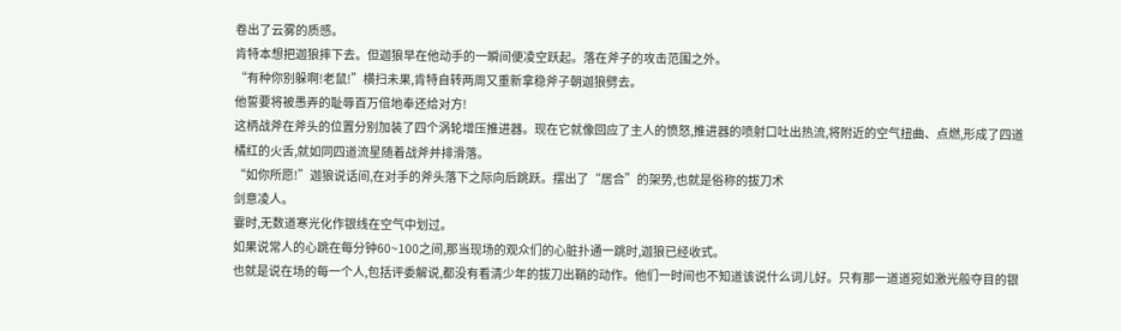卷出了云雾的质感。
肯特本想把迦狼摔下去。但迦狼早在他动手的一瞬间便凌空跃起。落在斧子的攻击范围之外。
“有种你别躲啊!老鼠!”横扫未果,肯特自转两周又重新拿稳斧子朝迦狼劈去。
他誓要将被愚弄的耻辱百万倍地奉还给对方!
这柄战斧在斧头的位置分别加装了四个涡轮增压推进器。现在它就像回应了主人的愤怒,推进器的喷射口吐出热流,将附近的空气扭曲、点燃,形成了四道橘红的火舌,就如同四道流星随着战斧并排滑落。
“如你所愿!”迦狼说话间,在对手的斧头落下之际向后跳跃。摆出了“居合”的架势,也就是俗称的拔刀术
剑意凌人。
霎时,无数道寒光化作银线在空气中划过。
如果说常人的心跳在每分钟60~100之间,那当现场的观众们的心脏扑通一跳时,迦狼已经收式。
也就是说在场的每一个人,包括评委解说,都没有看清少年的拔刀出鞘的动作。他们一时间也不知道该说什么词儿好。只有那一道道宛如激光般夺目的银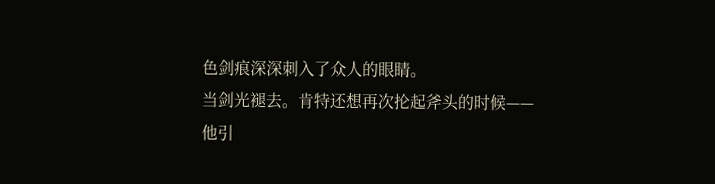色剑痕深深刺入了众人的眼睛。
当剑光褪去。肯特还想再次抡起斧头的时候——
他引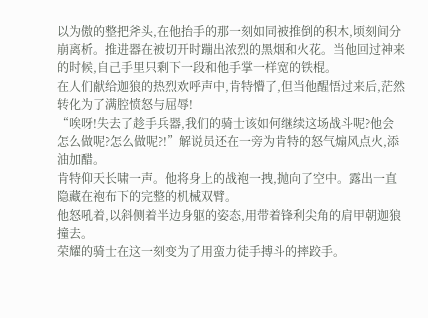以为傲的整把斧头,在他抬手的那一刻如同被推倒的积木,顷刻间分崩离析。推进器在被切开时蹦出浓烈的黑烟和火花。当他回过神来的时候,自己手里只剩下一段和他手掌一样宽的铁棍。
在人们献给迦狼的热烈欢呼声中,肯特懵了,但当他醒悟过来后,茫然转化为了满腔愤怒与屈辱!
“唉呀!失去了趁手兵器,我们的骑士该如何继续这场战斗呢?他会怎么做呢?怎么做呢?!”解说员还在一旁为肯特的怒气煽风点火,添油加醋。
肯特仰天长啸一声。他将身上的战袍一拽,抛向了空中。露出一直隐藏在袍布下的完整的机械双臂。
他怒吼着,以斜侧着半边身躯的姿态,用带着锋利尖角的肩甲朝迦狼撞去。
荣耀的骑士在这一刻变为了用蛮力徒手搏斗的摔跤手。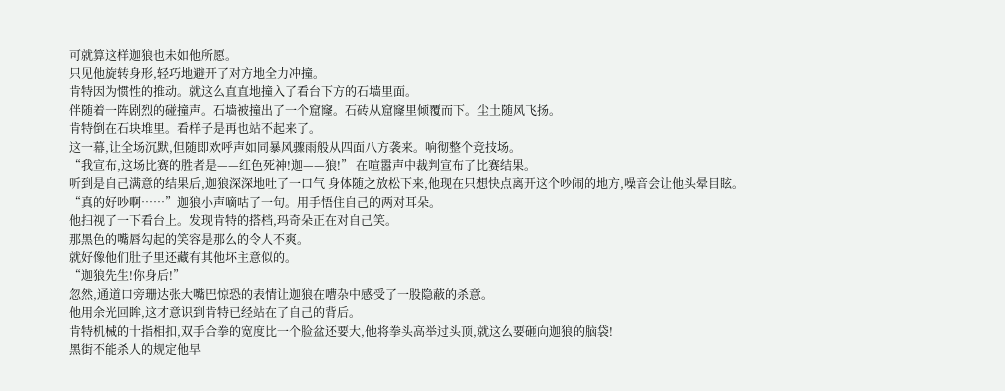可就算这样迦狼也未如他所愿。
只见他旋转身形,轻巧地避开了对方地全力冲撞。
肯特因为惯性的推动。就这么直直地撞入了看台下方的石墙里面。
伴随着一阵剧烈的碰撞声。石墙被撞出了一个窟窿。石砖从窟窿里倾覆而下。尘土随风飞扬。
肯特倒在石块堆里。看样子是再也站不起来了。
这一幕,让全场沉默,但随即欢呼声如同暴风骤雨般从四面八方袭来。响彻整个竞技场。
“我宣布,这场比赛的胜者是——红色死神!迦——狼!” 在喧嚣声中裁判宣布了比赛结果。
听到是自己满意的结果后,迦狼深深地吐了一口气 身体随之放松下来,他现在只想快点离开这个吵闹的地方,噪音会让他头晕目眩。
“真的好吵啊……”迦狼小声嘀咕了一句。用手悟住自己的两对耳朵。
他扫视了一下看台上。发现肯特的搭档,玛奇朵正在对自己笑。
那黑色的嘴唇勾起的笑容是那么的令人不爽。
就好像他们肚子里还藏有其他坏主意似的。
“迦狼先生!你身后!”
忽然,通道口旁珊达张大嘴巴惊恐的表情让迦狼在嘈杂中感受了一股隐蔽的杀意。
他用余光回眸,这才意识到肯特已经站在了自己的背后。
肯特机械的十指相扣,双手合拳的宽度比一个脸盆还要大,他将拳头高举过头顶,就这么要砸向迦狼的脑袋!
黑街不能杀人的规定他早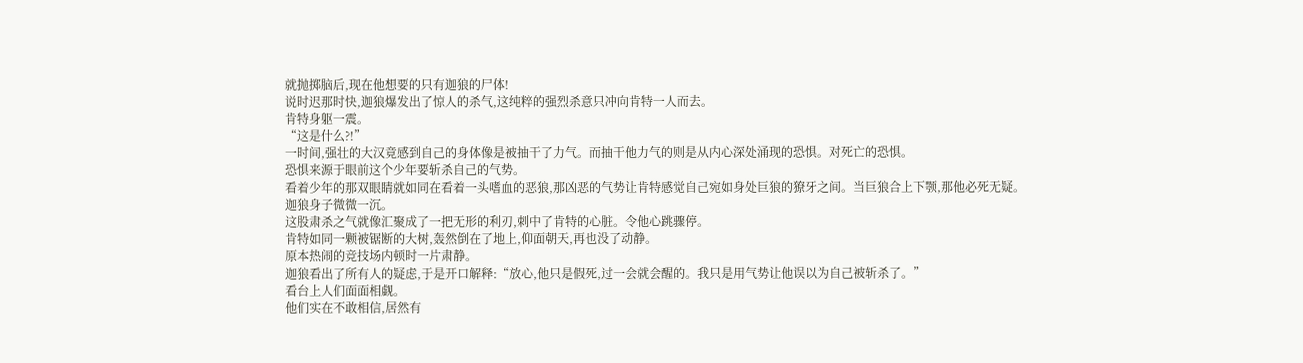就抛掷脑后,现在他想要的只有迦狼的尸体!
说时迟那时快,迦狼爆发出了惊人的杀气,这纯粹的强烈杀意只冲向肯特一人而去。
肯特身躯一震。
“这是什么?!”
一时间,强壮的大汉竟感到自己的身体像是被抽干了力气。而抽干他力气的则是从内心深处涌现的恐惧。对死亡的恐惧。
恐惧来源于眼前这个少年要斩杀自己的气势。
看着少年的那双眼睛就如同在看着一头嗜血的恶狼,那凶恶的气势让肯特感觉自己宛如身处巨狼的獠牙之间。当巨狼合上下颚,那他必死无疑。
迦狼身子微微一沉。
这股肃杀之气就像汇聚成了一把无形的利刃,刺中了肯特的心脏。令他心跳骤停。
肯特如同一颗被锯断的大树,轰然倒在了地上,仰面朝天,再也没了动静。
原本热闹的竞技场内顿时一片肃静。
迦狼看出了所有人的疑虑,于是开口解释:“放心,他只是假死,过一会就会醒的。我只是用气势让他误以为自己被斩杀了。”
看台上人们面面相觑。
他们实在不敢相信,居然有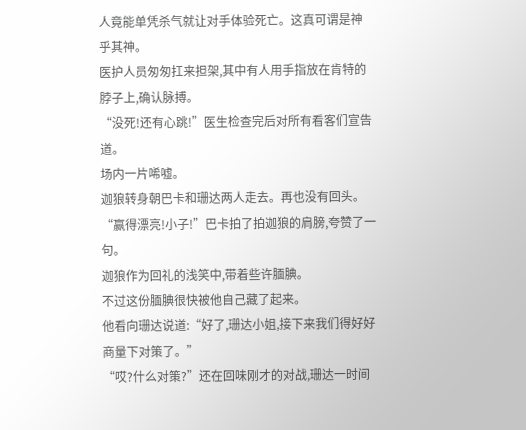人竟能单凭杀气就让对手体验死亡。这真可谓是神乎其神。
医护人员匆匆扛来担架,其中有人用手指放在肯特的脖子上,确认脉搏。
“没死!还有心跳!”医生检查完后对所有看客们宣告道。
场内一片唏嘘。
迦狼转身朝巴卡和珊达两人走去。再也没有回头。
“赢得漂亮!小子!”巴卡拍了拍迦狼的肩膀,夸赞了一句。
迦狼作为回礼的浅笑中,带着些许腼腆。
不过这份腼腆很快被他自己藏了起来。
他看向珊达说道:“好了,珊达小姐,接下来我们得好好商量下对策了。”
“哎?什么对策?”还在回味刚才的对战,珊达一时间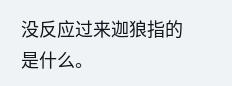没反应过来迦狼指的是什么。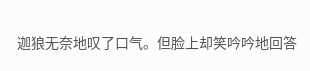迦狼无奈地叹了口气。但脸上却笑吟吟地回答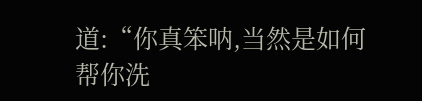道:“你真笨呐,当然是如何帮你洗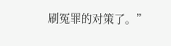刷冤罪的对策了。”